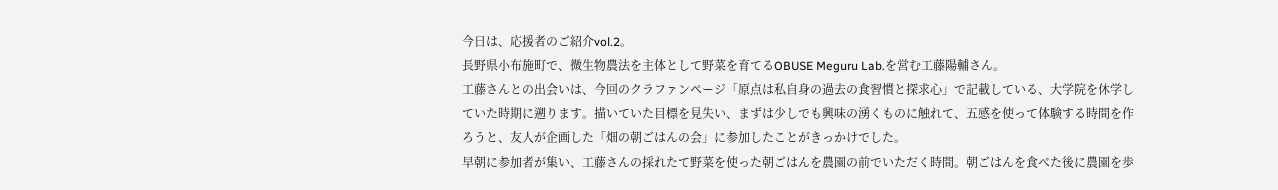今日は、応援者のご紹介vol.2。
長野県小布施町で、微生物農法を主体として野菜を育てるOBUSE Meguru Lab.を営む工藤陽輔さん。
工藤さんとの出会いは、今回のクラファンページ「原点は私自身の過去の食習慣と探求心」で記載している、大学院を休学していた時期に遡ります。描いていた目標を見失い、まずは少しでも興味の湧くものに触れて、五感を使って体験する時間を作ろうと、友人が企画した「畑の朝ごはんの会」に参加したことがきっかけでした。
早朝に参加者が集い、工藤さんの採れたて野菜を使った朝ごはんを農園の前でいただく時間。朝ごはんを食べた後に農園を歩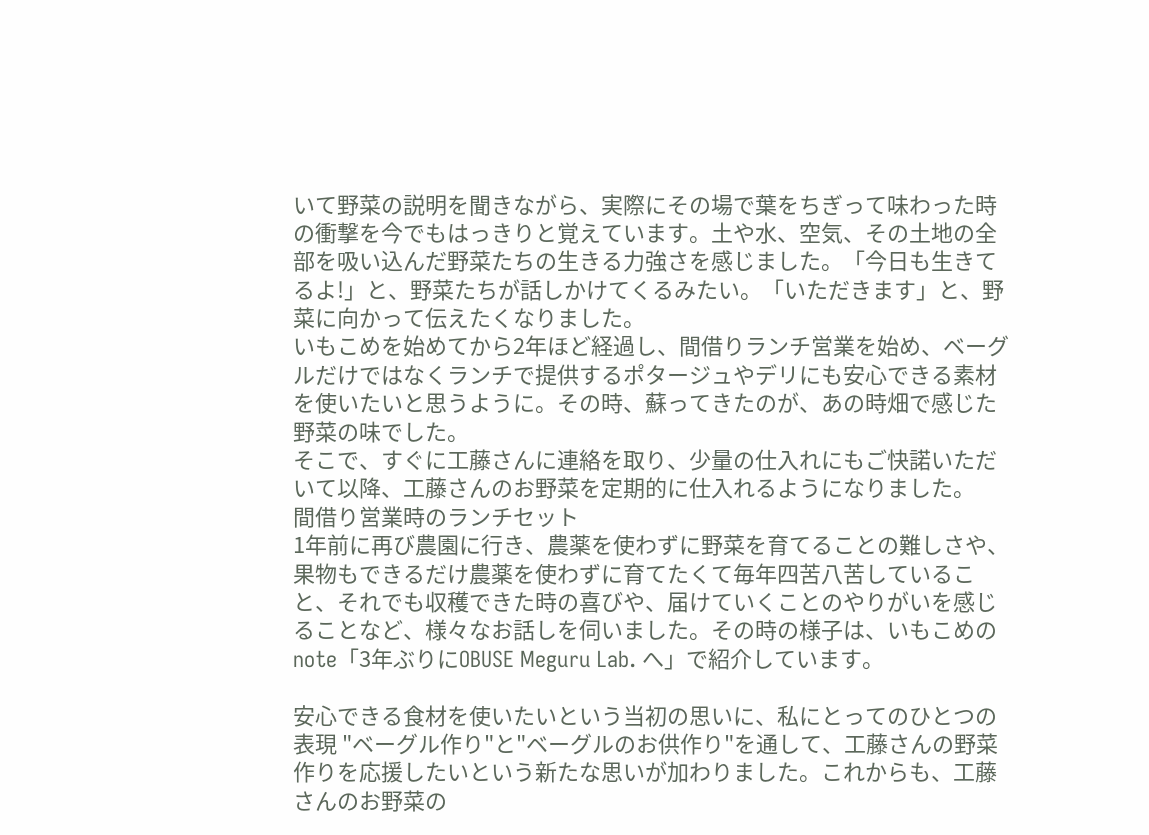いて野菜の説明を聞きながら、実際にその場で葉をちぎって味わった時の衝撃を今でもはっきりと覚えています。土や水、空気、その土地の全部を吸い込んだ野菜たちの生きる力強さを感じました。「今日も生きてるよ!」と、野菜たちが話しかけてくるみたい。「いただきます」と、野菜に向かって伝えたくなりました。
いもこめを始めてから2年ほど経過し、間借りランチ営業を始め、ベーグルだけではなくランチで提供するポタージュやデリにも安心できる素材を使いたいと思うように。その時、蘇ってきたのが、あの時畑で感じた野菜の味でした。
そこで、すぐに工藤さんに連絡を取り、少量の仕入れにもご快諾いただいて以降、工藤さんのお野菜を定期的に仕入れるようになりました。
間借り営業時のランチセット
1年前に再び農園に行き、農薬を使わずに野菜を育てることの難しさや、果物もできるだけ農薬を使わずに育てたくて毎年四苦八苦していること、それでも収穫できた時の喜びや、届けていくことのやりがいを感じることなど、様々なお話しを伺いました。その時の様子は、いもこめのnote「3年ぶりにOBUSE Meguru Lab. へ」で紹介しています。

安心できる食材を使いたいという当初の思いに、私にとってのひとつの表現 "ベーグル作り"と"ベーグルのお供作り"を通して、工藤さんの野菜作りを応援したいという新たな思いが加わりました。これからも、工藤さんのお野菜の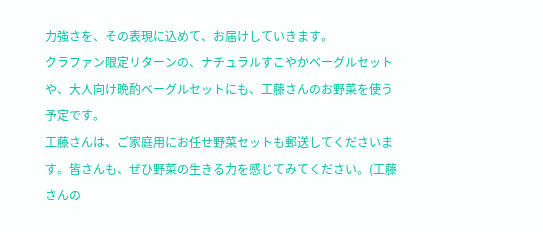力強さを、その表現に込めて、お届けしていきます。
クラファン限定リターンの、ナチュラルすこやかベーグルセットや、大人向け晩酌ベーグルセットにも、工藤さんのお野菜を使う予定です。
工藤さんは、ご家庭用にお任せ野菜セットも郵送してくださいます。皆さんも、ぜひ野菜の生きる力を感じてみてください。(工藤さんの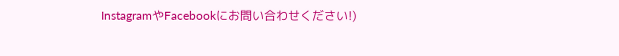InstagramやFacebookにお問い合わせください!)